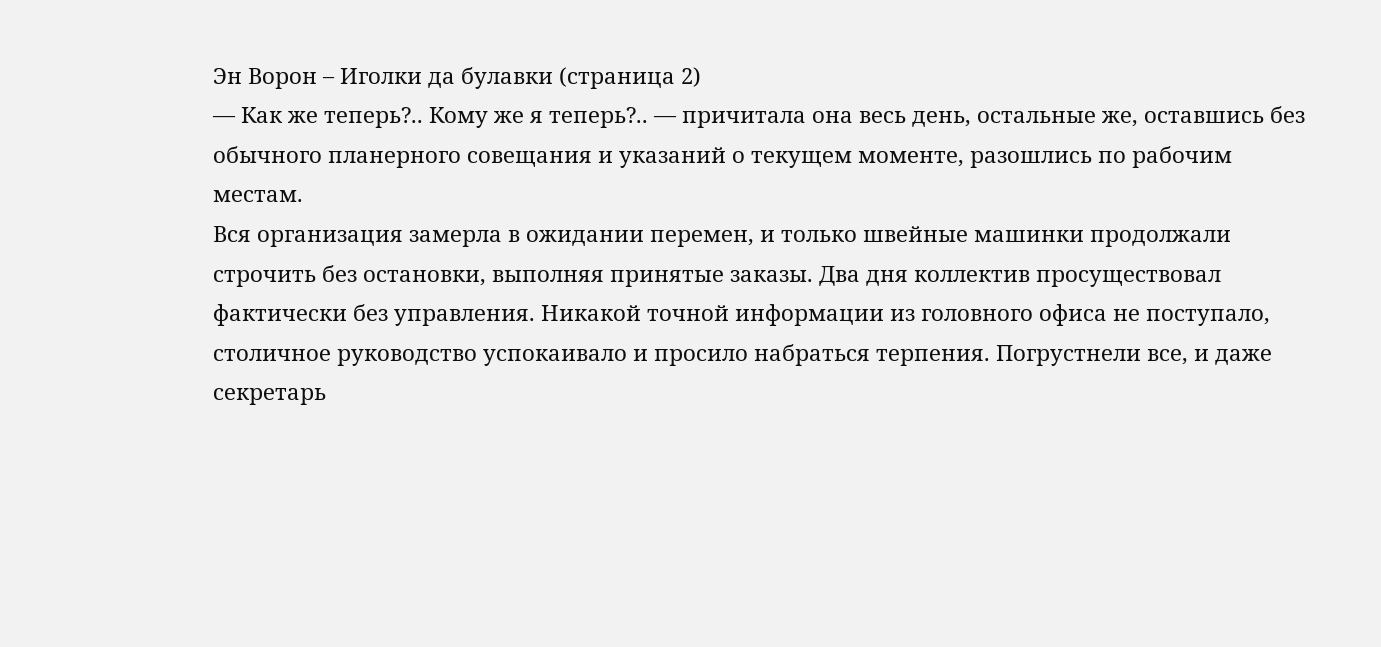Эн Ворон – Иголки да булавки (страница 2)
— Как же теперь?.. Кому же я теперь?.. — причитала она весь день, остальные же, оставшись без обычного планерного совещания и указаний о текущем моменте, разошлись по рабочим местам.
Вся организация замерла в ожидании перемен, и только швейные машинки продолжали строчить без остановки, выполняя принятые заказы. Два дня коллектив просуществовал фактически без управления. Никакой точной информации из головного офиса не поступало, столичное руководство успокаивало и просило набраться терпения. Погрустнели все, и даже секретарь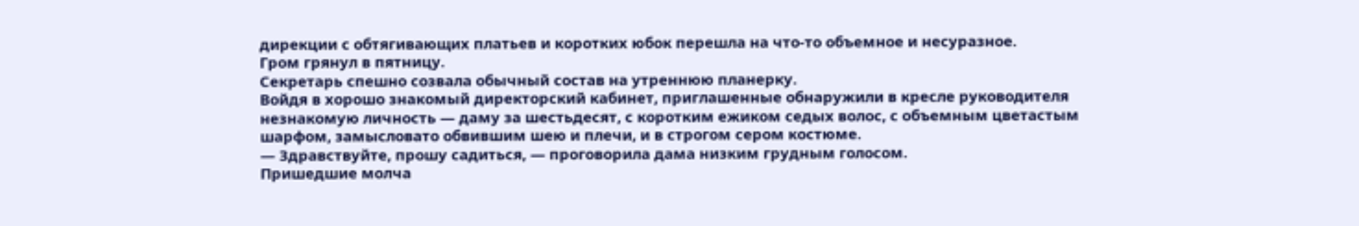дирекции с обтягивающих платьев и коротких юбок перешла на что-то объемное и несуразное.
Гром грянул в пятницу.
Секретарь спешно созвала обычный состав на утреннюю планерку.
Войдя в хорошо знакомый директорский кабинет, приглашенные обнаружили в кресле руководителя незнакомую личность — даму за шестьдесят, с коротким ежиком седых волос, с объемным цветастым шарфом, замысловато обвившим шею и плечи, и в строгом сером костюме.
— Здравствуйте, прошу садиться, — проговорила дама низким грудным голосом.
Пришедшие молча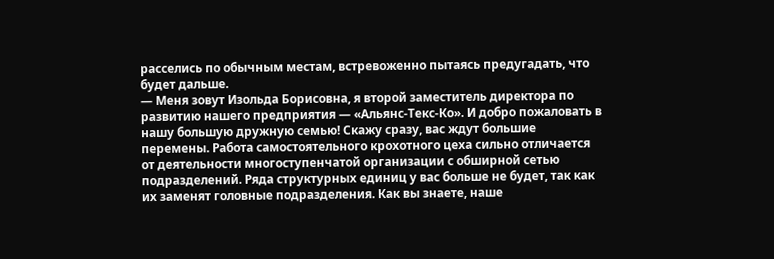расселись по обычным местам, встревоженно пытаясь предугадать, что будет дальше.
— Меня зовут Изольда Борисовна, я второй заместитель директора по развитию нашего предприятия — «Альянс-Текс-Ко». И добро пожаловать в нашу большую дружную семью! Скажу сразу, вас ждут большие перемены. Работа самостоятельного крохотного цеха сильно отличается от деятельности многоступенчатой организации с обширной сетью подразделений. Ряда структурных единиц у вас больше не будет, так как их заменят головные подразделения. Как вы знаете, наше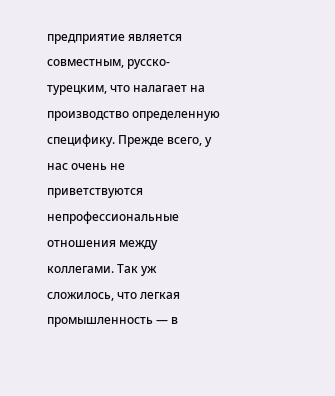предприятие является совместным, русско-турецким, что налагает на производство определенную специфику. Прежде всего, у нас очень не приветствуются непрофессиональные отношения между коллегами. Так уж сложилось, что легкая промышленность — в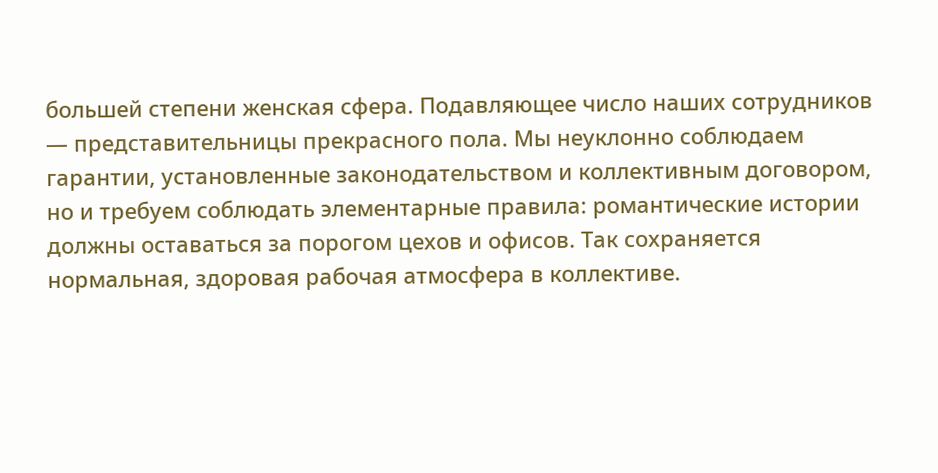большей степени женская сфера. Подавляющее число наших сотрудников — представительницы прекрасного пола. Мы неуклонно соблюдаем гарантии, установленные законодательством и коллективным договором, но и требуем соблюдать элементарные правила: романтические истории должны оставаться за порогом цехов и офисов. Так сохраняется нормальная, здоровая рабочая атмосфера в коллективе.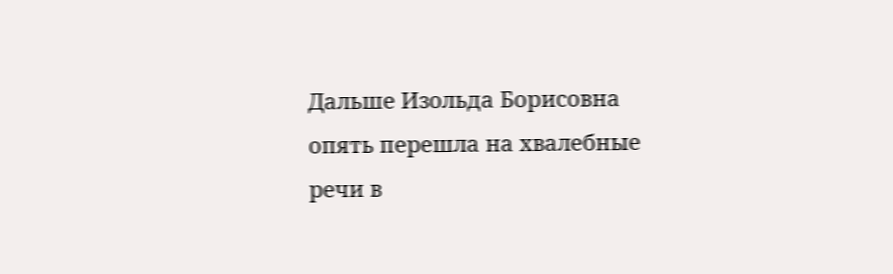Дальше Изольда Борисовна опять перешла на хвалебные речи в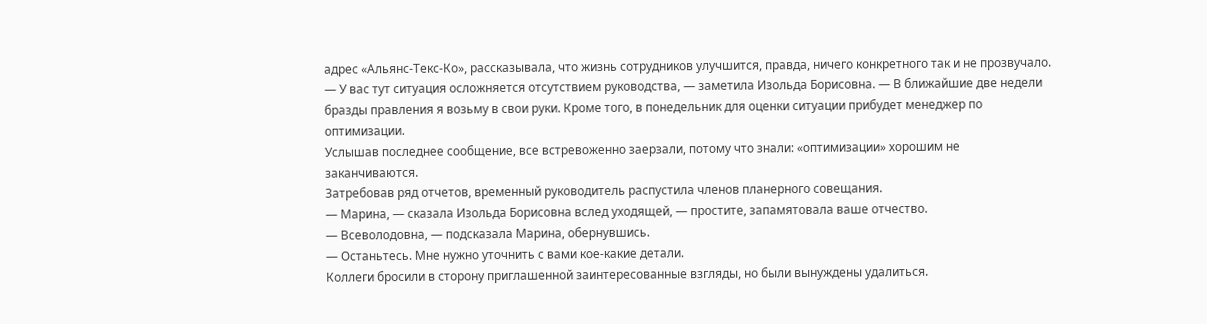адрес «Альянс-Текс-Ко», рассказывала, что жизнь сотрудников улучшится, правда, ничего конкретного так и не прозвучало.
— У вас тут ситуация осложняется отсутствием руководства, — заметила Изольда Борисовна. — В ближайшие две недели бразды правления я возьму в свои руки. Кроме того, в понедельник для оценки ситуации прибудет менеджер по оптимизации.
Услышав последнее сообщение, все встревоженно заерзали, потому что знали: «оптимизации» хорошим не заканчиваются.
Затребовав ряд отчетов, временный руководитель распустила членов планерного совещания.
— Марина, — сказала Изольда Борисовна вслед уходящей, — простите, запамятовала ваше отчество.
— Всеволодовна, — подсказала Марина, обернувшись.
— Останьтесь. Мне нужно уточнить с вами кое-какие детали.
Коллеги бросили в сторону приглашенной заинтересованные взгляды, но были вынуждены удалиться.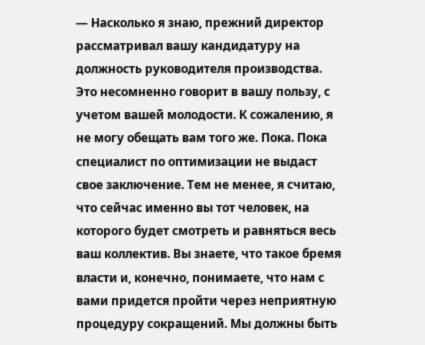— Насколько я знаю, прежний директор рассматривал вашу кандидатуру на должность руководителя производства. Это несомненно говорит в вашу пользу, с учетом вашей молодости. К сожалению, я не могу обещать вам того же. Пока. Пока специалист по оптимизации не выдаст свое заключение. Тем не менее, я считаю, что сейчас именно вы тот человек, на которого будет смотреть и равняться весь ваш коллектив. Вы знаете, что такое бремя власти и, конечно, понимаете, что нам с вами придется пройти через неприятную процедуру сокращений. Мы должны быть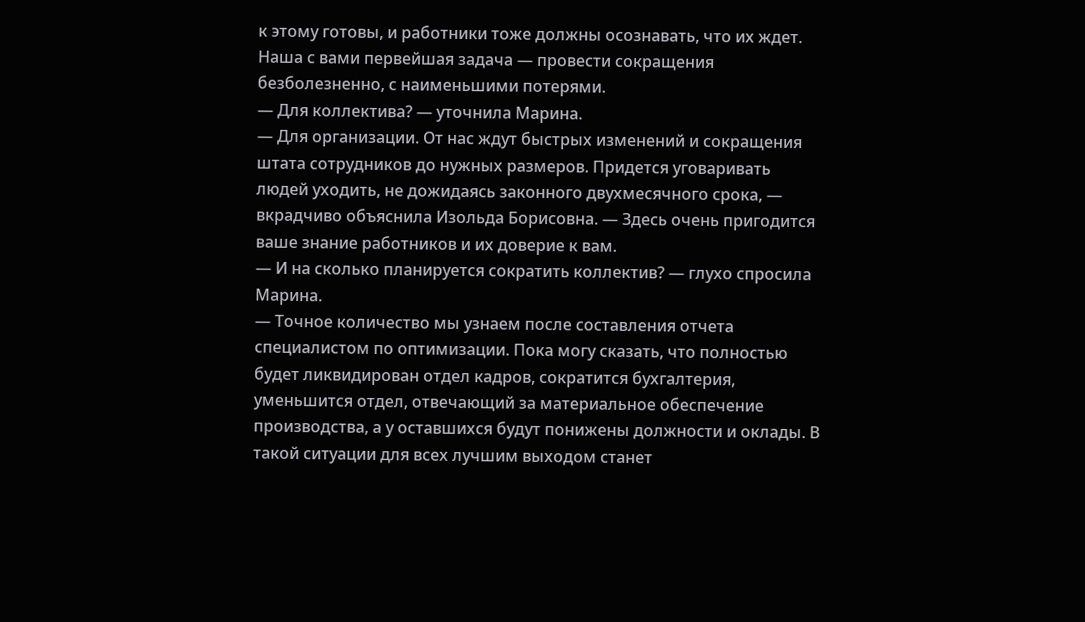к этому готовы, и работники тоже должны осознавать, что их ждет. Наша с вами первейшая задача — провести сокращения безболезненно, с наименьшими потерями.
— Для коллектива? — уточнила Марина.
— Для организации. От нас ждут быстрых изменений и сокращения штата сотрудников до нужных размеров. Придется уговаривать людей уходить, не дожидаясь законного двухмесячного срока, — вкрадчиво объяснила Изольда Борисовна. — Здесь очень пригодится ваше знание работников и их доверие к вам.
— И на сколько планируется сократить коллектив? — глухо спросила Марина.
— Точное количество мы узнаем после составления отчета специалистом по оптимизации. Пока могу сказать, что полностью будет ликвидирован отдел кадров, сократится бухгалтерия, уменьшится отдел, отвечающий за материальное обеспечение производства, а у оставшихся будут понижены должности и оклады. В такой ситуации для всех лучшим выходом станет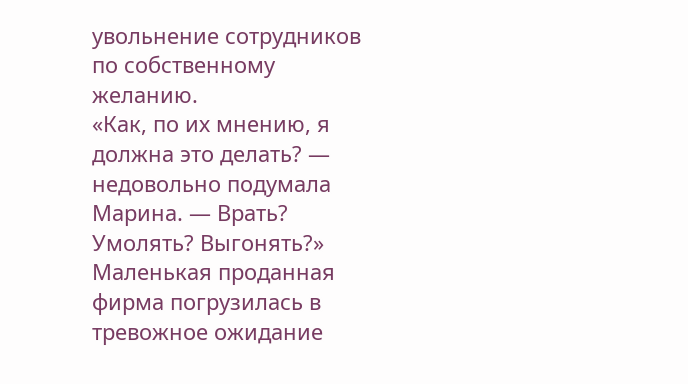увольнение сотрудников по собственному желанию.
«Как, по их мнению, я должна это делать? — недовольно подумала Марина. — Врать? Умолять? Выгонять?»
Маленькая проданная фирма погрузилась в тревожное ожидание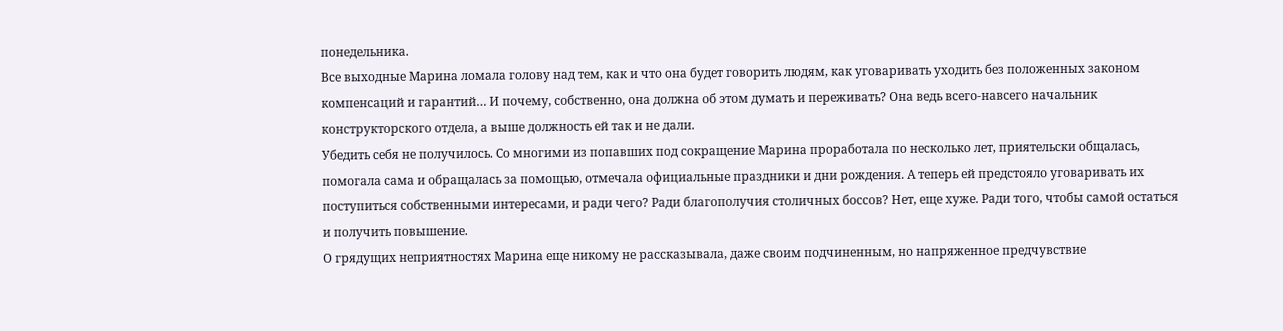понедельника.
Все выходные Марина ломала голову над тем, как и что она будет говорить людям, как уговаривать уходить без положенных законом компенсаций и гарантий… И почему, собственно, она должна об этом думать и переживать? Она ведь всего-навсего начальник конструкторского отдела, а выше должность ей так и не дали.
Убедить себя не получилось. Со многими из попавших под сокращение Марина проработала по несколько лет, приятельски общалась, помогала сама и обращалась за помощью, отмечала официальные праздники и дни рождения. А теперь ей предстояло уговаривать их поступиться собственными интересами, и ради чего? Ради благополучия столичных боссов? Нет, еще хуже. Ради того, чтобы самой остаться и получить повышение.
О грядущих неприятностях Марина еще никому не рассказывала, даже своим подчиненным, но напряженное предчувствие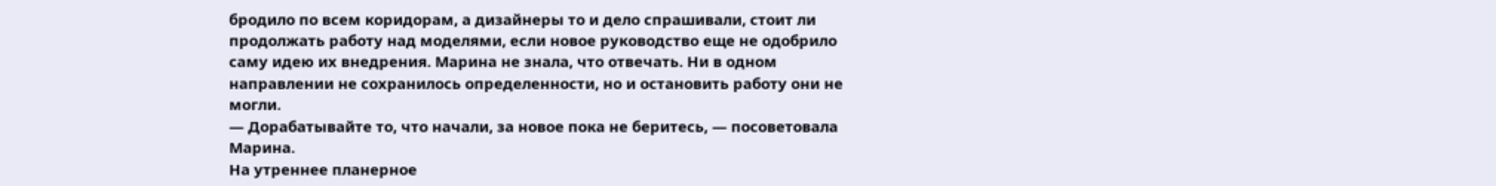бродило по всем коридорам, а дизайнеры то и дело спрашивали, стоит ли продолжать работу над моделями, если новое руководство еще не одобрило саму идею их внедрения. Марина не знала, что отвечать. Ни в одном направлении не сохранилось определенности, но и остановить работу они не могли.
— Дорабатывайте то, что начали, за новое пока не беритесь, — посоветовала Марина.
На утреннее планерное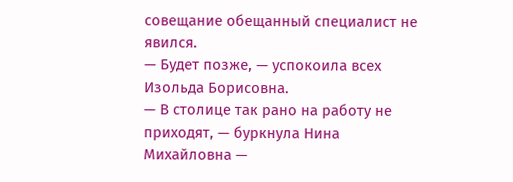совещание обещанный специалист не явился.
— Будет позже, — успокоила всех Изольда Борисовна.
— В столице так рано на работу не приходят, — буркнула Нина Михайловна —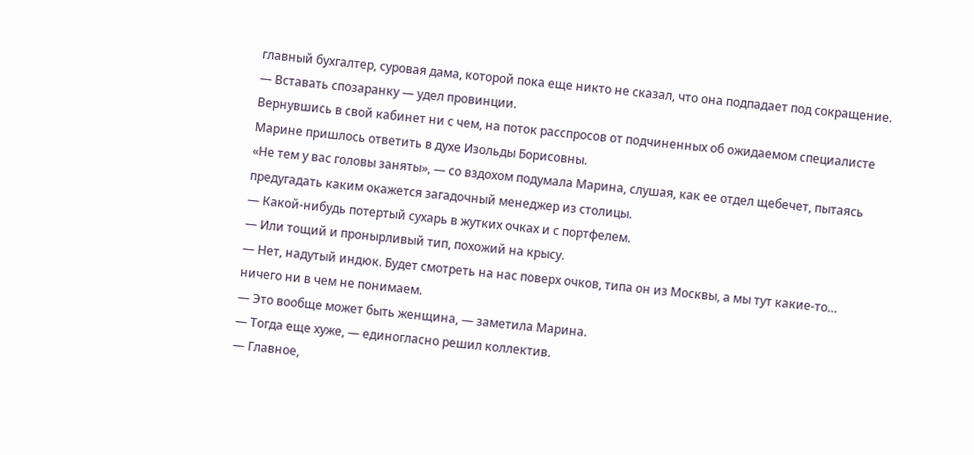главный бухгалтер, суровая дама, которой пока еще никто не сказал, что она подпадает под сокращение. — Вставать спозаранку — удел провинции.
Вернувшись в свой кабинет ни с чем, на поток расспросов от подчиненных об ожидаемом специалисте Марине пришлось ответить в духе Изольды Борисовны.
«Не тем у вас головы заняты», — со вздохом подумала Марина, слушая, как ее отдел щебечет, пытаясь предугадать каким окажется загадочный менеджер из столицы.
— Какой-нибудь потертый сухарь в жутких очках и с портфелем.
— Или тощий и пронырливый тип, похожий на крысу.
— Нет, надутый индюк. Будет смотреть на нас поверх очков, типа он из Москвы, а мы тут какие-то… ничего ни в чем не понимаем.
— Это вообще может быть женщина, — заметила Марина.
— Тогда еще хуже, — единогласно решил коллектив.
— Главное,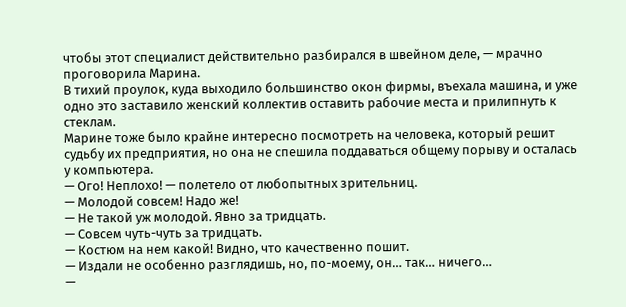чтобы этот специалист действительно разбирался в швейном деле, — мрачно проговорила Марина.
В тихий проулок, куда выходило большинство окон фирмы, въехала машина, и уже одно это заставило женский коллектив оставить рабочие места и прилипнуть к стеклам.
Марине тоже было крайне интересно посмотреть на человека, который решит судьбу их предприятия, но она не спешила поддаваться общему порыву и осталась у компьютера.
— Ого! Неплохо! — полетело от любопытных зрительниц.
— Молодой совсем! Надо же!
— Не такой уж молодой. Явно за тридцать.
— Совсем чуть-чуть за тридцать.
— Костюм на нем какой! Видно, что качественно пошит.
— Издали не особенно разглядишь, но, по-моему, он… так… ничего…
—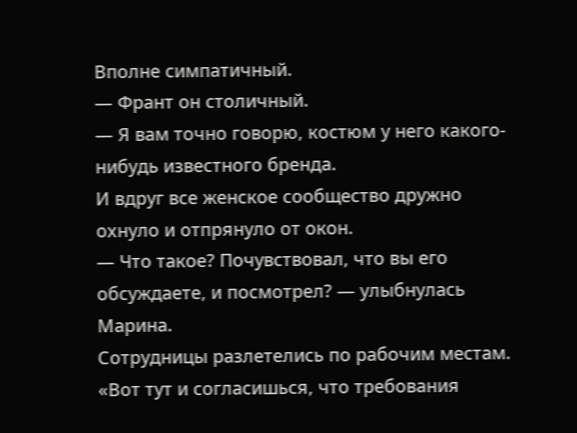Вполне симпатичный.
— Франт он столичный.
— Я вам точно говорю, костюм у него какого-нибудь известного бренда.
И вдруг все женское сообщество дружно охнуло и отпрянуло от окон.
— Что такое? Почувствовал, что вы его обсуждаете, и посмотрел? — улыбнулась Марина.
Сотрудницы разлетелись по рабочим местам.
«Вот тут и согласишься, что требования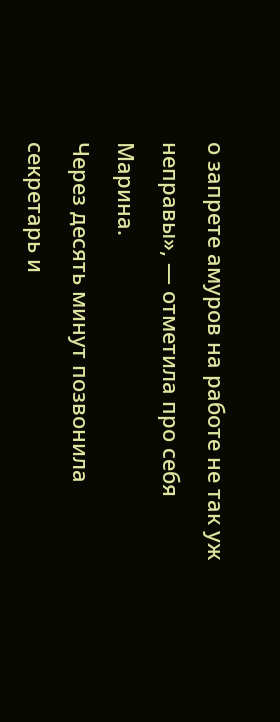о запрете амуров на работе не так уж неправы», — отметила про себя Марина.
Через десять минут позвонила секретарь и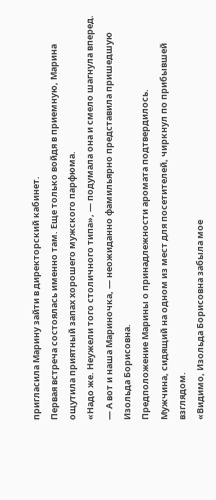пригласила Марину зайти в директорский кабинет.
Первая встреча состоялась именно там. Еще только войдя в приемную, Марина ощутила приятный запах хорошего мужского парфюма.
«Надо же. Неужели того столичного типа», — подумала она и смело шагнула вперед.
— А вот и наша Мариночка, — неожиданно фамильярно представила пришедшую Изольда Борисовна.
Предположение Марины о принадлежности аромата подтвердилось.
Мужчина, сидящий на одном из мест для посетителей, чиркнул по прибывшей взглядом.
«Видимо, Изольда Борисовна забыла мое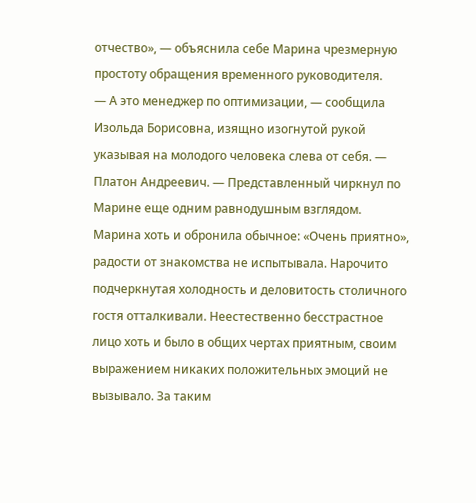отчество», — объяснила себе Марина чрезмерную простоту обращения временного руководителя.
— А это менеджер по оптимизации, — сообщила Изольда Борисовна, изящно изогнутой рукой указывая на молодого человека слева от себя. — Платон Андреевич. — Представленный чиркнул по Марине еще одним равнодушным взглядом.
Марина хоть и обронила обычное: «Очень приятно», радости от знакомства не испытывала. Нарочито подчеркнутая холодность и деловитость столичного гостя отталкивали. Неестественно бесстрастное лицо хоть и было в общих чертах приятным, своим выражением никаких положительных эмоций не вызывало. За таким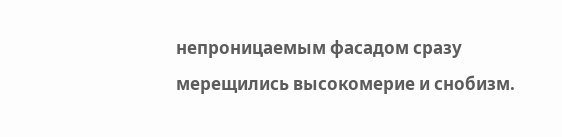непроницаемым фасадом сразу мерещились высокомерие и снобизм.